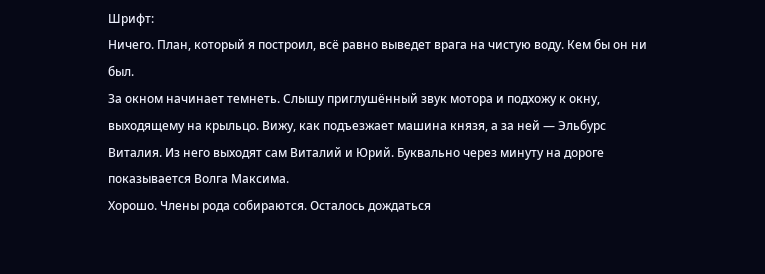Шрифт:
Ничего. План, который я построил, всё равно выведет врага на чистую воду. Кем бы он ни был.
За окном начинает темнеть. Слышу приглушённый звук мотора и подхожу к окну, выходящему на крыльцо. Вижу, как подъезжает машина князя, а за ней — Эльбурс Виталия. Из него выходят сам Виталий и Юрий. Буквально через минуту на дороге показывается Волга Максима.
Хорошо. Члены рода собираются. Осталось дождаться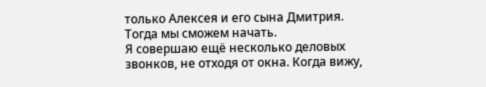только Алексея и его сына Дмитрия. Тогда мы сможем начать.
Я совершаю ещё несколько деловых звонков, не отходя от окна. Когда вижу,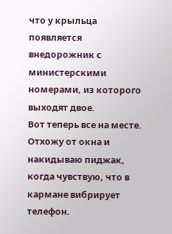что у крыльца появляется внедорожник с министерскими номерами, из которого выходят двое.
Вот теперь все на месте. Отхожу от окна и накидываю пиджак, когда чувствую, что в кармане вибрирует телефон.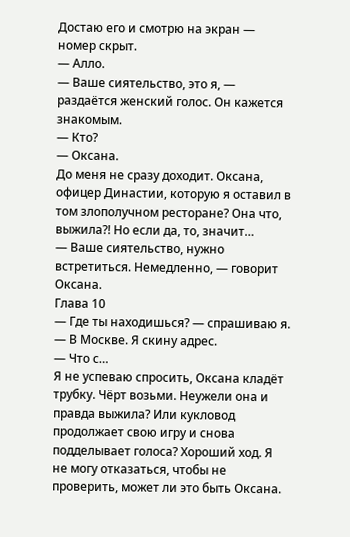Достаю его и смотрю на экран — номер скрыт.
— Алло.
— Ваше сиятельство, это я, — раздаётся женский голос. Он кажется знакомым.
— Кто?
— Оксана.
До меня не сразу доходит. Оксана, офицер Династии, которую я оставил в том злополучном ресторане? Она что, выжила?! Но если да, то, значит…
— Ваше сиятельство, нужно встретиться. Немедленно, — говорит Оксана.
Глава 10
— Где ты находишься? — спрашиваю я.
— В Москве. Я скину адрес.
— Что с…
Я не успеваю спросить, Оксана кладёт трубку. Чёрт возьми. Неужели она и правда выжила? Или кукловод продолжает свою игру и снова подделывает голоса? Хороший ход. Я не могу отказаться, чтобы не проверить, может ли это быть Оксана.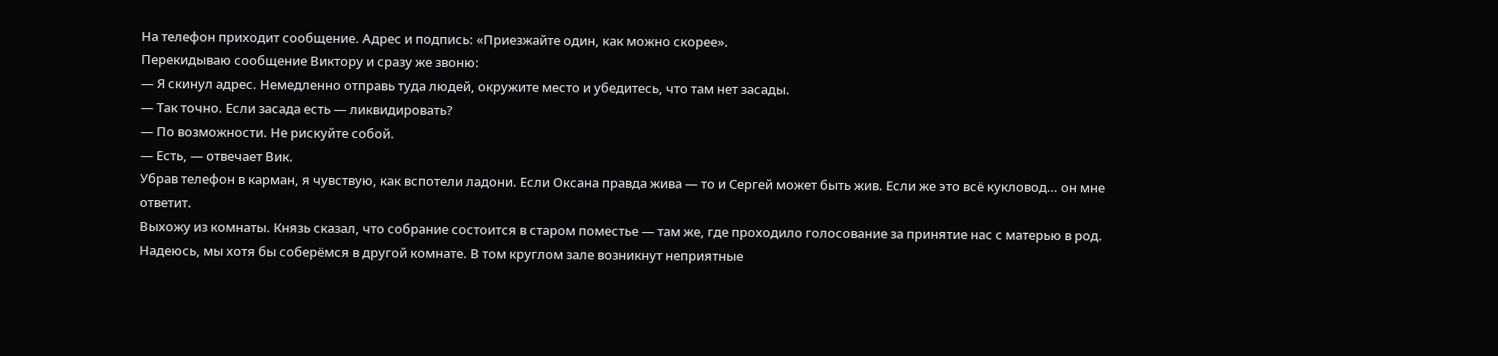На телефон приходит сообщение. Адрес и подпись: «Приезжайте один, как можно скорее».
Перекидываю сообщение Виктору и сразу же звоню:
— Я скинул адрес. Немедленно отправь туда людей, окружите место и убедитесь, что там нет засады.
— Так точно. Если засада есть — ликвидировать?
— По возможности. Не рискуйте собой.
— Есть, — отвечает Вик.
Убрав телефон в карман, я чувствую, как вспотели ладони. Если Оксана правда жива — то и Сергей может быть жив. Если же это всё кукловод… он мне ответит.
Выхожу из комнаты. Князь сказал, что собрание состоится в старом поместье — там же, где проходило голосование за принятие нас с матерью в род.
Надеюсь, мы хотя бы соберёмся в другой комнате. В том круглом зале возникнут неприятные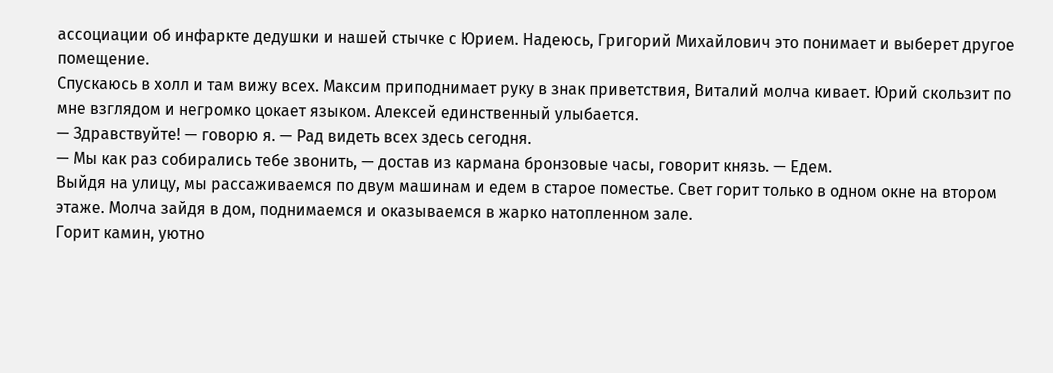ассоциации об инфаркте дедушки и нашей стычке с Юрием. Надеюсь, Григорий Михайлович это понимает и выберет другое помещение.
Спускаюсь в холл и там вижу всех. Максим приподнимает руку в знак приветствия, Виталий молча кивает. Юрий скользит по мне взглядом и негромко цокает языком. Алексей единственный улыбается.
— Здравствуйте! — говорю я. — Рад видеть всех здесь сегодня.
— Мы как раз собирались тебе звонить, — достав из кармана бронзовые часы, говорит князь. — Едем.
Выйдя на улицу, мы рассаживаемся по двум машинам и едем в старое поместье. Свет горит только в одном окне на втором этаже. Молча зайдя в дом, поднимаемся и оказываемся в жарко натопленном зале.
Горит камин, уютно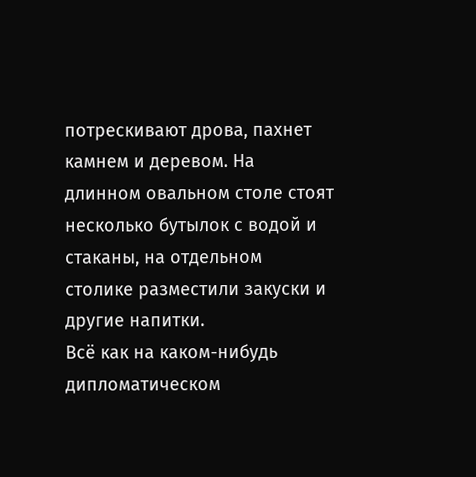потрескивают дрова, пахнет камнем и деревом. На длинном овальном столе стоят несколько бутылок с водой и стаканы, на отдельном столике разместили закуски и другие напитки.
Всё как на каком-нибудь дипломатическом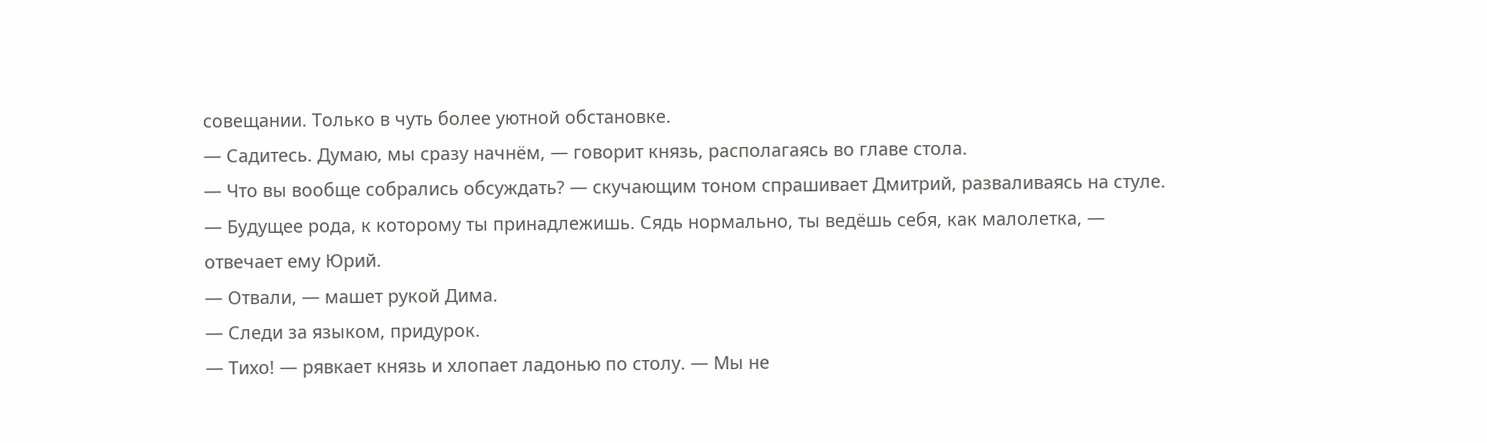совещании. Только в чуть более уютной обстановке.
— Садитесь. Думаю, мы сразу начнём, — говорит князь, располагаясь во главе стола.
— Что вы вообще собрались обсуждать? — скучающим тоном спрашивает Дмитрий, разваливаясь на стуле.
— Будущее рода, к которому ты принадлежишь. Сядь нормально, ты ведёшь себя, как малолетка, — отвечает ему Юрий.
— Отвали, — машет рукой Дима.
— Следи за языком, придурок.
— Тихо! — рявкает князь и хлопает ладонью по столу. — Мы не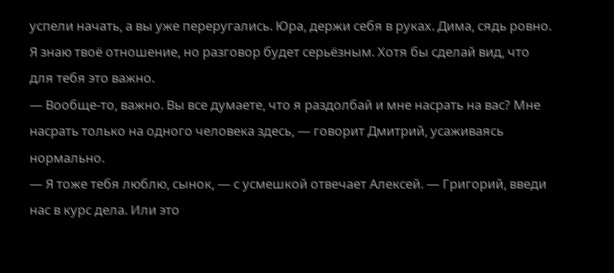успели начать, а вы уже переругались. Юра, держи себя в руках. Дима, сядь ровно. Я знаю твоё отношение, но разговор будет серьёзным. Хотя бы сделай вид, что для тебя это важно.
— Вообще-то, важно. Вы все думаете, что я раздолбай и мне насрать на вас? Мне насрать только на одного человека здесь, — говорит Дмитрий, усаживаясь нормально.
— Я тоже тебя люблю, сынок, — с усмешкой отвечает Алексей. — Григорий, введи нас в курс дела. Или это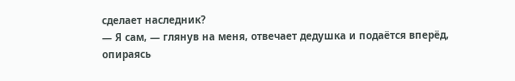сделает наследник?
— Я сам, — глянув на меня, отвечает дедушка и подаётся вперёд, опираясь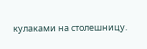кулаками на столешницу.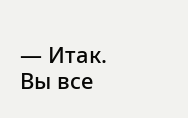— Итак. Вы все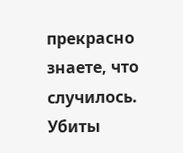прекрасно знаете, что случилось. Убиты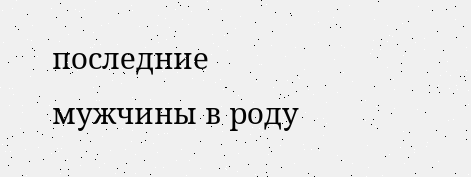последние мужчины в роду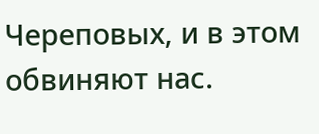Череповых, и в этом обвиняют нас.